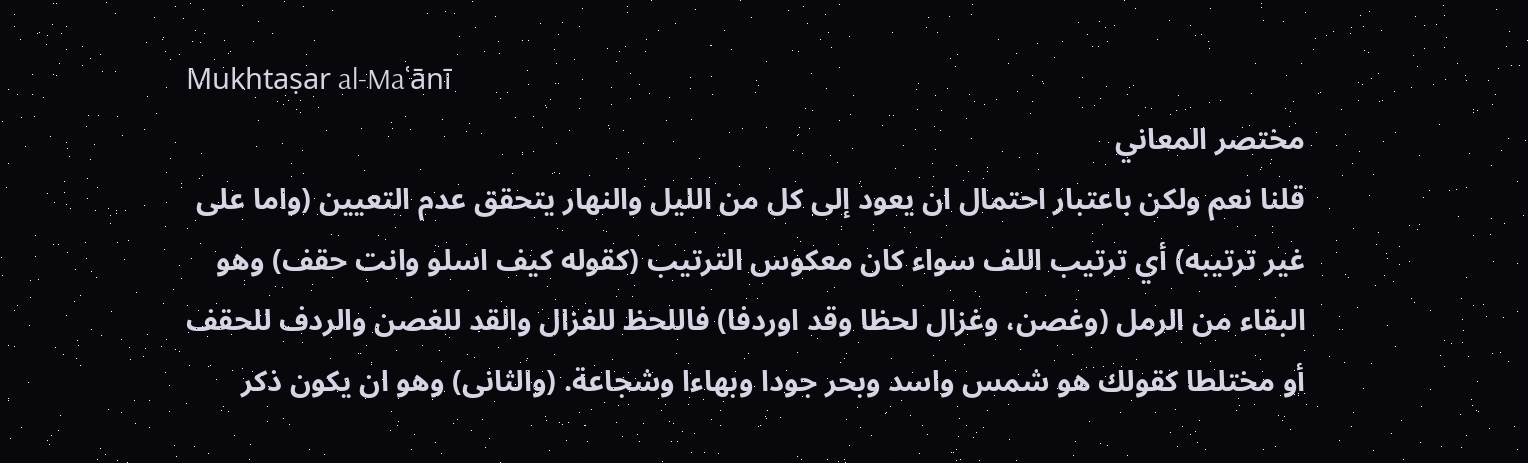Mukhtaṣar al-Maʿānī
مختصر المعاني
قلنا نعم ولكن باعتبار احتمال ان يعود إلى كل من الليل والنهار يتحقق عدم التعيين (واما على غير ترتيبه) أي ترتيب اللف سواء كان معكوس الترتيب (كقوله كيف اسلو وانت حقف) وهو البقاء من الرمل (وغصن، وغزال لحظا وقد اوردفا) فاللحظ للغزال والقد للغصن والردف للحقف أو مختلطا كقولك هو شمس واسد وبحر جودا وبهاءا وشجاعة. (والثانى) وهو ان يكون ذكر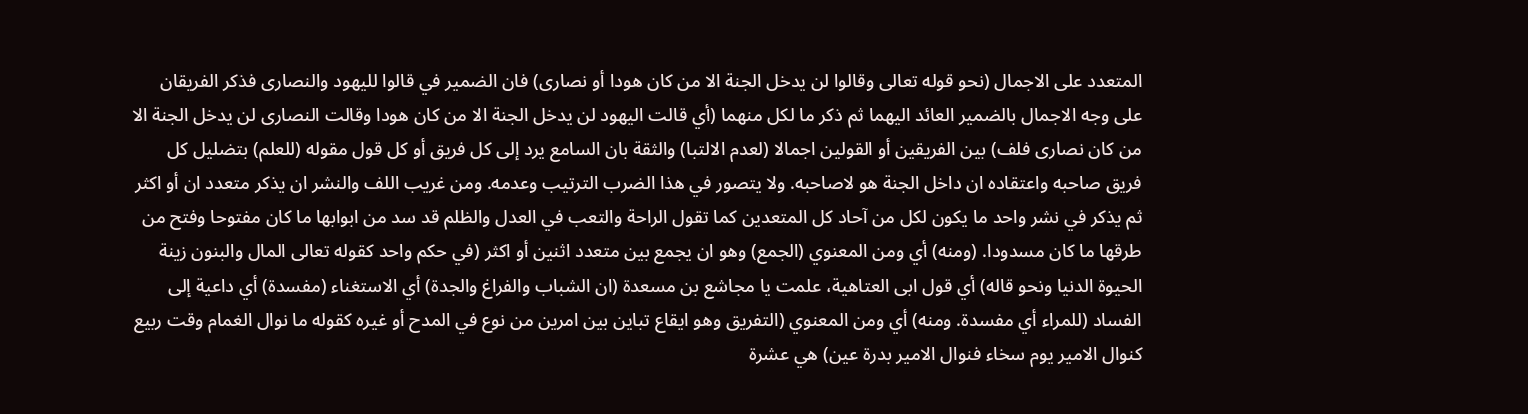المتعدد على الاجمال (نحو قوله تعالى وقالوا لن يدخل الجنة الا من كان هودا أو نصارى) فان الضمير في قالوا لليهود والنصارى فذكر الفريقان على وجه الاجمال بالضمير العائد اليهما ثم ذكر ما لكل منهما (أي قالت اليهود لن يدخل الجنة الا من كان هودا وقالت النصارى لن يدخل الجنة الا من كان نصارى فلف) بين الفريقين أو القولين اجمالا (لعدم الالتبا) والثقة بان السامع يرد إلى كل فريق أو كل قول مقوله (للعلم) بتضليل كل فريق صاحبه واعتقاده ان داخل الجنة هو لاصاحبه. ولا يتصور في هذا الضرب الترتيب وعدمه. ومن غريب اللف والنشر ان يذكر متعدد ان أو اكثر ثم يذكر في نشر واحد ما يكون لكل من آحاد كل المتعدين كما تقول الراحة والتعب في العدل والظلم قد سد من ابوابها ما كان مفتوحا وفتح من طرقها ما كان مسدودا. (ومنه) أي ومن المعنوي (الجمع) وهو ان يجمع بين متعدد اثنين أو اكثر (في حكم واحد كقوله تعالى المال والبنون زينة الحيوة الدنيا ونحو قاله) أي قول ابى العتاهية، علمت يا مجاشع بن مسعدة (ان الشباب والفراغ والجدة) أي الاستغناء (مفسدة) أي داعية إلى الفساد (للمراء أي مفسدة. ومنه) أي ومن المعنوي (التفريق وهو ايقاع تباين بين امرين من نوع في المدح أو غيره كقوله ما نوال الغمام وقت ربيع كنوال الامير يوم سخاء فنوال الامير بدرة عين) هي عشرة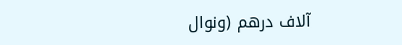آلاف درهم (ونوال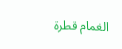الغمام قطرة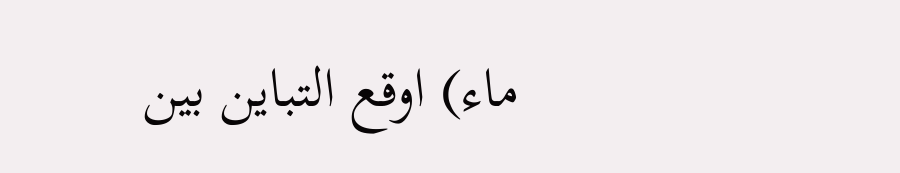ماء) اوقع التباين بين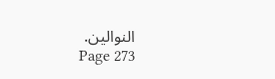النوالين.
Page 273